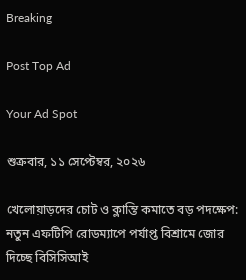Breaking

Post Top Ad

Your Ad Spot

শুক্রবার, ১১ সেপ্টেম্বর, ২০২৬

খেলোয়াড়দের চোট ও ক্লান্তি কমাতে বড় পদক্ষেপ: নতুন এফটিপি রোডম্যাপে পর্যাপ্ত বিশ্রামে জোর দিচ্ছে বিসিসিআই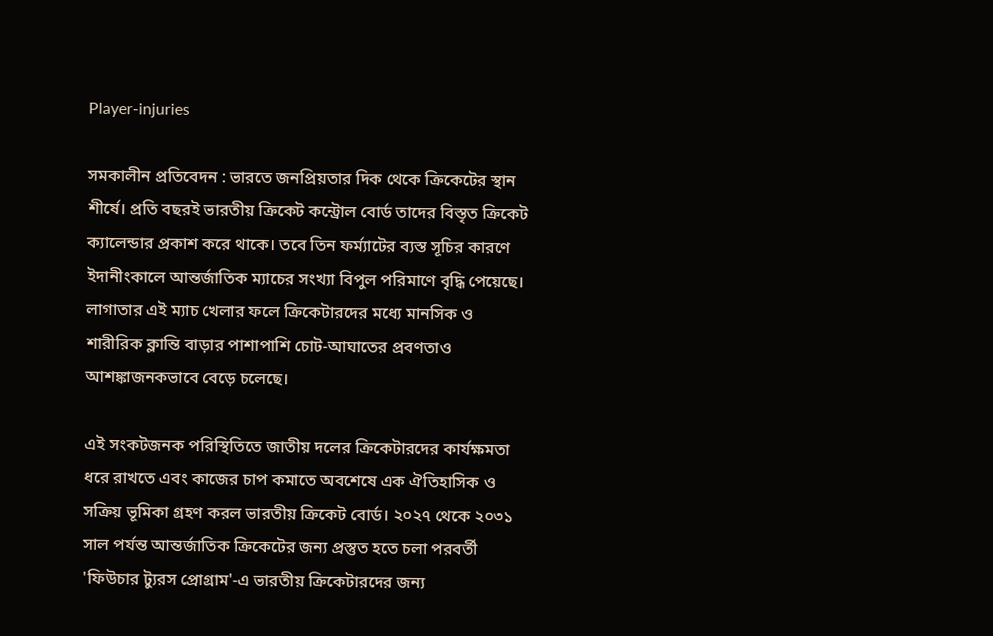Player-injuries

সমকালীন প্রতিবেদন : ভারতে জনপ্রিয়তার দিক থেকে ক্রিকেটের স্থান শীর্ষে। প্রতি বছরই ভারতীয় ক্রিকেট কন্ট্রোল বোর্ড তাদের বিস্তৃত ক্রিকেট ক্যালেন্ডার প্রকাশ করে থাকে। তবে তিন ফর্ম্যাটের ব্যস্ত সূচির কারণে ইদানীংকালে আন্তর্জাতিক ম্যাচের সংখ্যা বিপুল পরিমাণে বৃদ্ধি পেয়েছে। লাগাতার এই ম্যাচ খেলার ফলে ক্রিকেটারদের মধ্যে মানসিক ও শারীরিক ক্লান্তি বাড়ার পাশাপাশি চোট-আঘাতের প্রবণতাও আশঙ্কাজনকভাবে বেড়ে চলেছে।

এই সংকটজনক পরিস্থিতিতে জাতীয় দলের ক্রিকেটারদের কার্যক্ষমতা ধরে রাখতে এবং কাজের চাপ কমাতে অবশেষে এক ঐতিহাসিক ও সক্রিয় ভূমিকা গ্রহণ করল ভারতীয় ক্রিকেট বোর্ড। ২০২৭ থেকে ২০৩১ সাল পর্যন্ত আন্তর্জাতিক ক্রিকেটের জন্য প্রস্তুত হতে চলা পরবর্তী 'ফিউচার ট্যুরস প্রোগ্রাম'-এ ভারতীয় ক্রিকেটারদের জন্য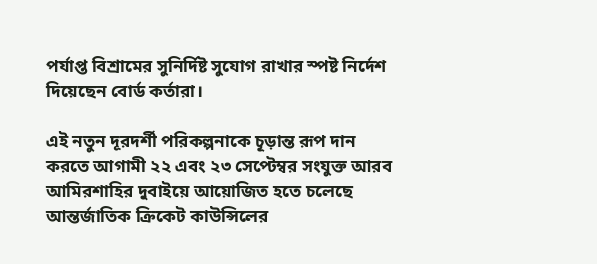পর্যাপ্ত বিশ্রামের সুনির্দিষ্ট সুযোগ রাখার স্পষ্ট নির্দেশ দিয়েছেন বোর্ড কর্তারা।

এই নতুন দূরদর্শী পরিকল্পনাকে চূড়ান্ত রূপ দান করতে আগামী ২২ এবং ২৩ সেপ্টেম্বর সংযুক্ত আরব আমিরশাহির দুবাইয়ে আয়োজিত হতে চলেছে আন্তর্জাতিক ক্রিকেট কাউন্সিলের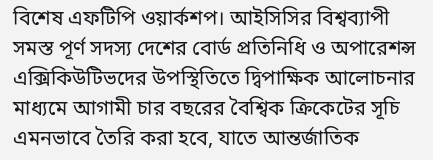বিশেষ এফটিপি ওয়ার্কশপ। আইসিসির বিশ্বব্যাপী সমস্ত পূর্ণ সদস্য দেশের বোর্ড প্রতিনিধি ও অপারেশন্স এক্সিকিউটিভদের উপস্থিতিতে দ্বিপাক্ষিক আলোচনার মাধ্যমে আগামী চার বছরের বৈশ্বিক ক্রিকেটের সূচি এমনভাবে তৈরি করা হবে, যাতে আন্তর্জাতিক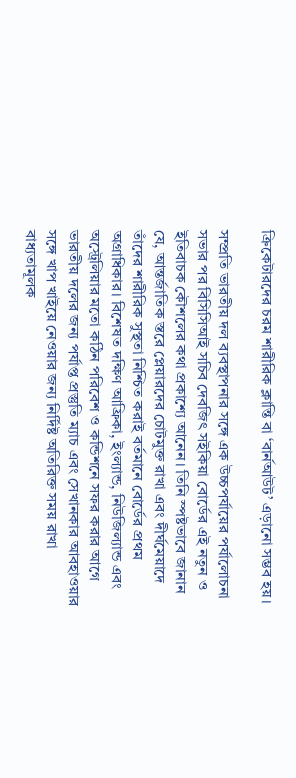ক্রিকেটারদের চরম শারীরিক ক্লান্তি বা ‘বার্নআউট’ এড়ানো সম্ভব হয়।

সম্প্রতি ভারতীয় দল ব্যবস্থাপনার সঙ্গে এক উচ্চপর্যায়ের পর্যালোচনা সভার পর বিসিসিআই সচিব দেবজিৎ সইকিয়া বোর্ডের এই নতুন ও ইতিবাচক কৌশলের কথা প্রকাশ্যে আনেন। তিনি স্পষ্টভাবে জানান যে, আন্তর্জাতিক স্তরে প্লেয়ারদের চোটমুক্ত রাখা এবং দীর্ঘমেয়াদে তাঁদের শারীরিক সুস্থতা নিশ্চিত করাই বর্তমানে বোর্ডের প্রথম অগ্রাধিকার। বিশেষত দক্ষিণ আফ্রিকা, ইংল্যান্ড, নিউজিল্যান্ড এবং অস্ট্রেলিয়ার মতো কঠিন পরিবেশ ও কন্ডিশনে সফর করার আগে ভারতীয় দলের জন্য পর্যাপ্ত প্রস্তুতি ম্যাচ এবং সেখানকার আবহাওয়ার সঙ্গে খাপ খাইয়ে নেওয়ার জন্য নির্দিষ্ট অতিরিক্ত সময় রাখা বাধ্যতামূলক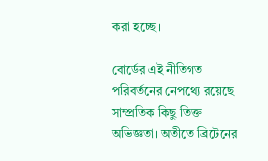করা হচ্ছে।

বোর্ডের এই নীতিগত পরিবর্তনের নেপথ্যে রয়েছে সাম্প্রতিক কিছু তিক্ত অভিজ্ঞতা। অতীতে ব্রিটেনের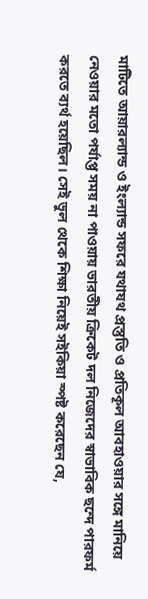মাটিতে আয়ারল্যান্ড ও ইংল্যান্ড সফরে যথাযথ প্রস্তুতি ও প্রতিকূল আবহাওয়ার সঙ্গে মানিয়ে নেওয়ার মতো পর্যাপ্ত সময় না পাওয়ায় ভারতীয় ক্রিকেট দল নিজেদের স্বাভাবিক ছন্দে পারফর্ম করতে ব্যর্থ হয়েছিল। সেই ভুল থেকে শিক্ষা নিয়েই সইকিয়া স্পষ্ট করেছেন যে,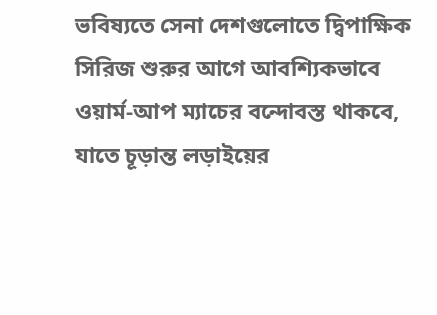ভবিষ্যতে সেনা দেশগুলোতে দ্বিপাক্ষিক সিরিজ শুরুর আগে আবশ্যিকভাবে ওয়ার্ম-আপ ম্যাচের বন্দোবস্ত থাকবে, যাতে চূড়ান্ত লড়াইয়ের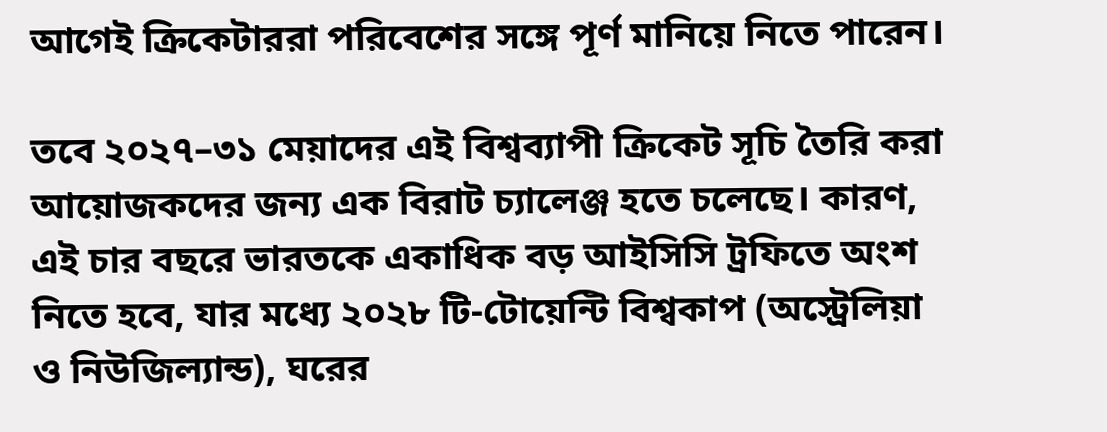আগেই ক্রিকেটাররা পরিবেশের সঙ্গে পূর্ণ মানিয়ে নিতে পারেন।

তবে ২০২৭–৩১ মেয়াদের এই বিশ্বব্যাপী ক্রিকেট সূচি তৈরি করা আয়োজকদের জন্য এক বিরাট চ্যালেঞ্জ হতে চলেছে। কারণ, এই চার বছরে ভারতকে একাধিক বড় আইসিসি ট্রফিতে অংশ নিতে হবে, যার মধ্যে ২০২৮ টি-টোয়েন্টি বিশ্বকাপ (অস্ট্রেলিয়া ও নিউজিল্যান্ড), ঘরের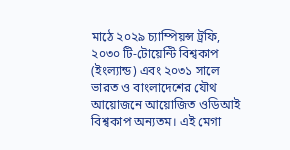মাঠে ২০২৯ চ্যাম্পিয়ন্স ট্রফি, ২০৩০ টি-টোয়েন্টি বিশ্বকাপ (ইংল্যান্ড) এবং ২০৩১ সালে ভারত ও বাংলাদেশের যৌথ আয়োজনে আয়োজিত ওডিআই বিশ্বকাপ অন্যতম। এই মেগা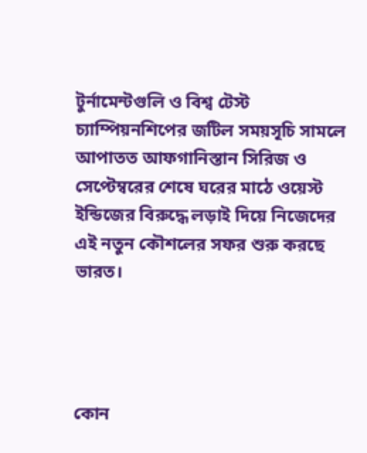টুর্নামেন্টগুলি ও বিশ্ব টেস্ট চ্যাম্পিয়নশিপের জটিল সময়সূচি সামলে আপাতত আফগানিস্তান সিরিজ ও সেপ্টেম্বরের শেষে ঘরের মাঠে ওয়েস্ট ইন্ডিজের বিরুদ্ধে লড়াই দিয়ে নিজেদের এই নতুন কৌশলের সফর শুরু করছে ভারত।‌




কোন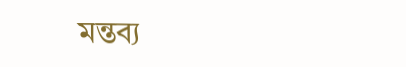মন্তব্য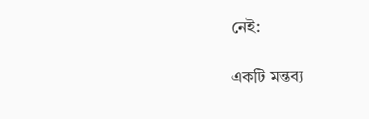নেই:

একটি মন্তব্য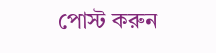পোস্ট করুন